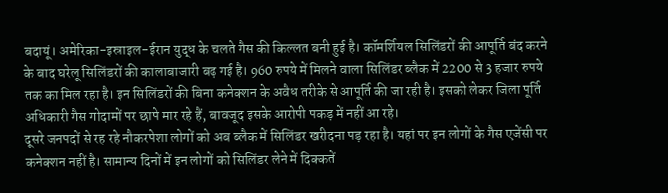बदायूं। अमेरिका-इस्राइल-ईरान युद्ध के चलते गैस की किल्लत बनी हुई है। कॉमर्शियल सिलिंडरों की आपूर्ति बंद करने के बाद घरेलू सिलिंडरों की कालाबाजारी बढ़ गई है। 960 रुपये में मिलने वाला सिलिंडर ब्लैक में 2200 से 3 हजार रुपये तक का मिल रहा है। इन सिलिंडरों की बिना कनेक्शन के अवैध तरीके से आपूर्ति की जा रही है। इसको लेकर जिला पूर्ति अधिकारी गैस गोदामों पर छापे मार रहे हैं, बावजूद इसके आरोपी पकड़ में नहीं आ रहे।
दूसरे जनपदों से रह रहे नौकरपेशा लोगों को अब ब्लैक में सिलिंडर खरीदना पड़ रहा है। यहां पर इन लोगों के गैस एजेंसी पर कनेक्शन नहीं है। सामान्य दिनों में इन लोगों को सिलिंडर लेने में दिक्कतें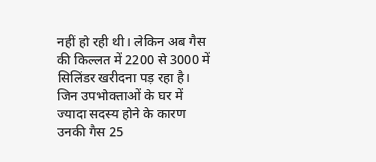नहीं हो रही थी। लेकिन अब गैस की किल्लत में 2200 से 3000 में सिलिंडर खरीदना पड़ रहा है। जिन उपभोक्ताओं के घर में ज्यादा सदस्य होने के कारण उनकी गैस 25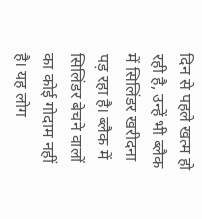दिन से पहले खत्म हो रही है, उन्हें भी ब्लैक में सिलिंडर खरीदना पड़ रहा है। ब्लैक में सिलिंडर बेचने वालों का कोई गोदाम नहीं है। यह लोग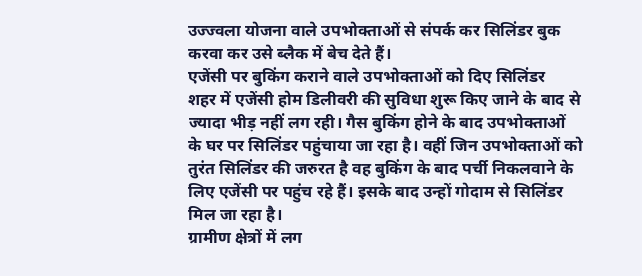उज्ज्वला योजना वाले उपभोक्ताओं से संपर्क कर सिलिंडर बुक करवा कर उसे ब्लैक में बेच देते हैं।
एजेंसी पर बुकिंग कराने वाले उपभोक्ताओं को दिए सिलिंडर
शहर में एजेंसी होम डिलीवरी की सुविधा शुरू किए जाने के बाद से ज्यादा भीड़ नहीं लग रही। गैस बुकिंग होने के बाद उपभोक्ताओं के घर पर सिलिंडर पहुंचाया जा रहा है। वहीं जिन उपभोक्ताओं को तुरंत सिलिंडर की जरुरत है वह बुकिंग के बाद पर्ची निकलवाने के लिए एजेंसी पर पहुंच रहे हैं। इसके बाद उन्हों गोदाम से सिलिंडर मिल जा रहा है।
ग्रामीण क्षेत्रों में लग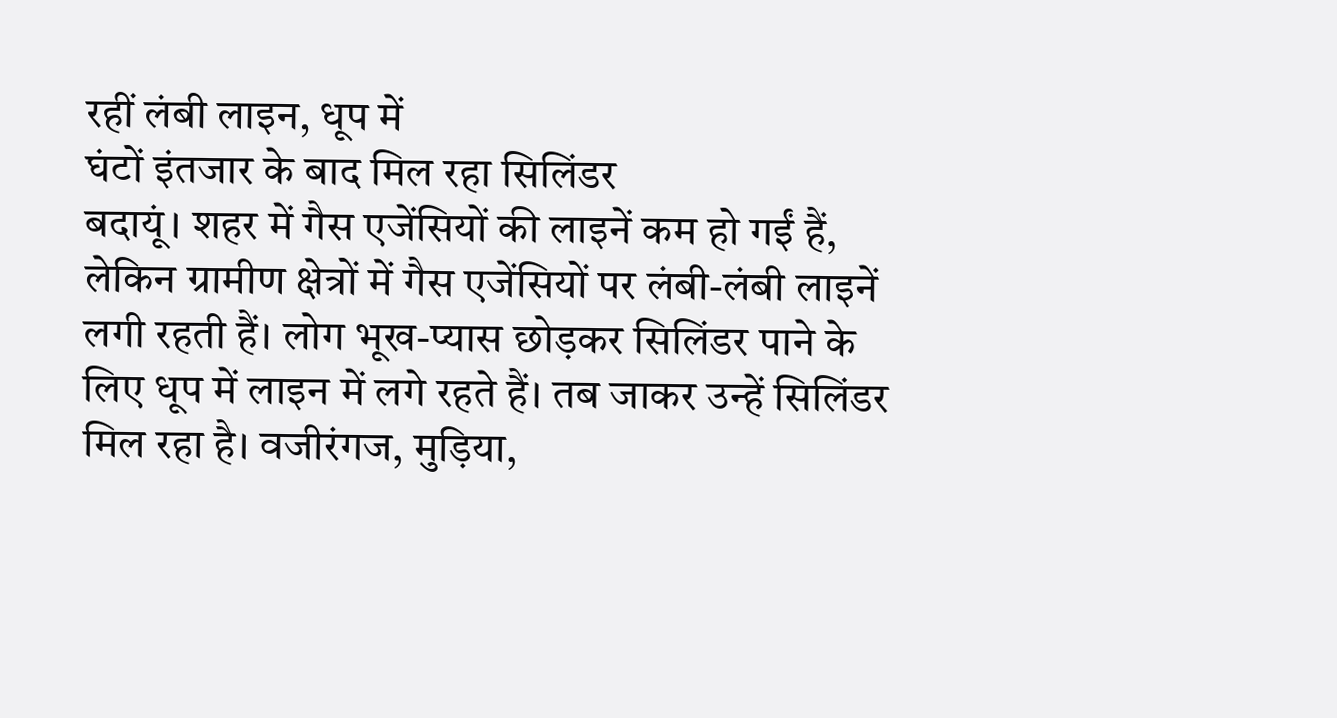रहीं लंबी लाइन, धूप में
घंटों इंतजार के बाद मिल रहा सिलिंडर
बदायूं। शहर में गैस एजेंसियों की लाइनें कम हो गईं हैं, लेकिन ग्रामीण क्षेत्रों में गैस एजेंसियों पर लंबी-लंबी लाइनें लगी रहती हैं। लोग भूख-प्यास छोड़कर सिलिंडर पाने के लिए धूप में लाइन में लगे रहते हैं। तब जाकर उन्हें सिलिंडर मिल रहा है। वजीरंगज, मुड़िया,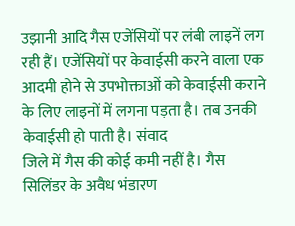उझानी आदि गैस एजेंसियों पर लंबी लाइनें लग रही हैं। एजेंसियों पर केवाईसी करने वाला एक आदमी होने से उपभोक्ताओं को केवाईसी कराने के लिए लाइनों में लगना पड़ता है। तब उनकी केवाईसी हो पाती है। संवाद
जिले में गैस की कोई कमी नहीं है। गैस सिलिंडर के अवैध भंडारण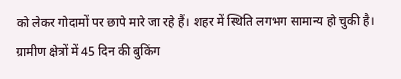को लेकर गोदामों पर छापे मारे जा रहे हैं। शहर में स्थिति लगभग सामान्य हो चुकी है। ग्रामीण क्षेत्रों में 45 दिन की बुकिंग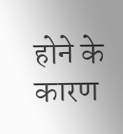होने के कारण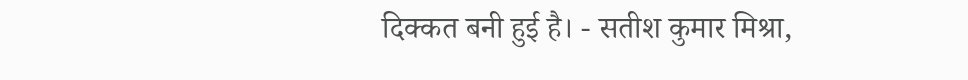दिक्कत बनी हुई है। - सतीश कुमार मिश्रा,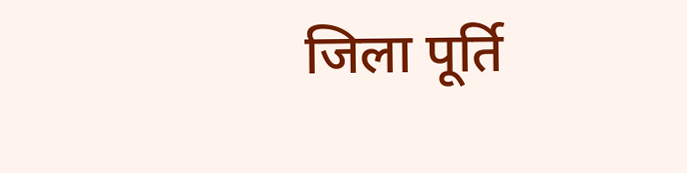जिला पूर्ति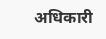अधिकारी